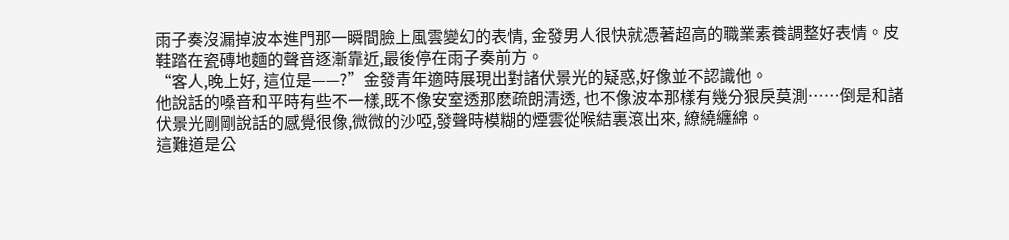雨子奏沒漏掉波本進門那一瞬間臉上風雲變幻的表情, 金發男人很快就憑著超高的職業素養調整好表情。皮鞋踏在瓷磚地麵的聲音逐漸靠近,最後停在雨子奏前方。
“客人,晚上好, 這位是——?”金發青年適時展現出對諸伏景光的疑惑,好像並不認識他。
他說話的嗓音和平時有些不一樣,既不像安室透那麽疏朗清透, 也不像波本那樣有幾分狠戾莫測……倒是和諸伏景光剛剛說話的感覺很像,微微的沙啞,發聲時模糊的煙雲從喉結裏滾出來, 繚繞纏綿。
這難道是公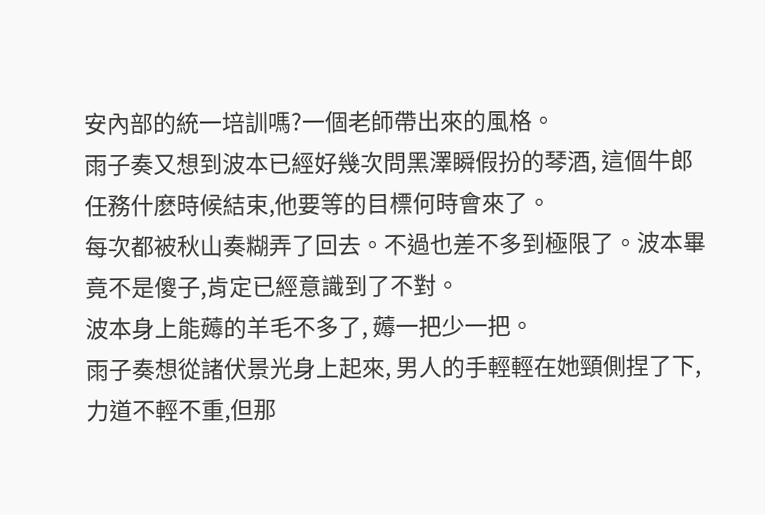安內部的統一培訓嗎?一個老師帶出來的風格。
雨子奏又想到波本已經好幾次問黑澤瞬假扮的琴酒, 這個牛郎任務什麽時候結束,他要等的目標何時會來了。
每次都被秋山奏糊弄了回去。不過也差不多到極限了。波本畢竟不是傻子,肯定已經意識到了不對。
波本身上能薅的羊毛不多了, 薅一把少一把。
雨子奏想從諸伏景光身上起來, 男人的手輕輕在她頸側捏了下,力道不輕不重,但那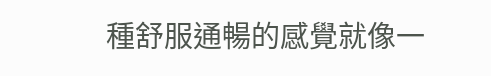種舒服通暢的感覺就像一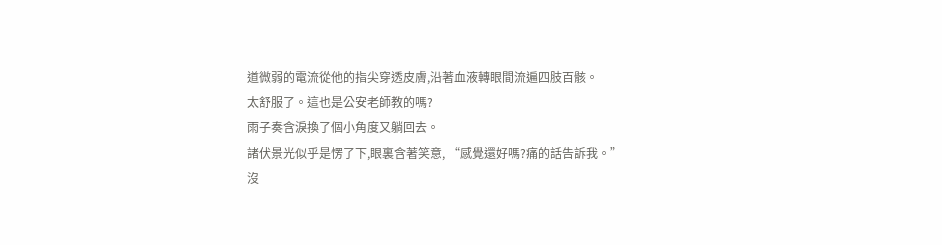道微弱的電流從他的指尖穿透皮膚,沿著血液轉眼間流遍四肢百骸。
太舒服了。這也是公安老師教的嗎?
雨子奏含淚換了個小角度又躺回去。
諸伏景光似乎是愣了下,眼裏含著笑意, “感覺還好嗎?痛的話告訴我。”
沒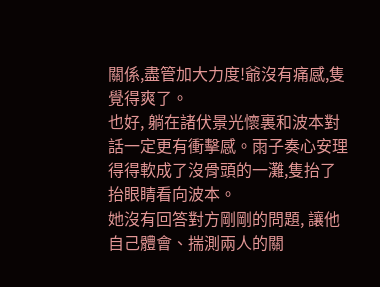關係,盡管加大力度!爺沒有痛感,隻覺得爽了。
也好, 躺在諸伏景光懷裏和波本對話一定更有衝擊感。雨子奏心安理得得軟成了沒骨頭的一灘,隻抬了抬眼睛看向波本。
她沒有回答對方剛剛的問題, 讓他自己體會、揣測兩人的關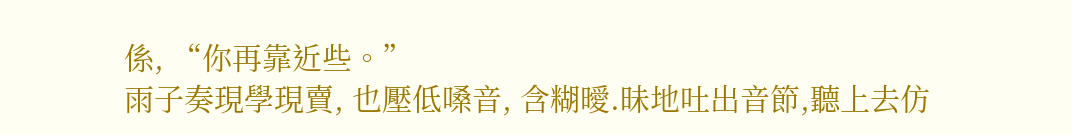係, “你再靠近些。”
雨子奏現學現賣, 也壓低嗓音, 含糊曖.昧地吐出音節,聽上去仿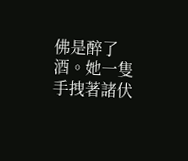佛是醉了酒。她一隻手拽著諸伏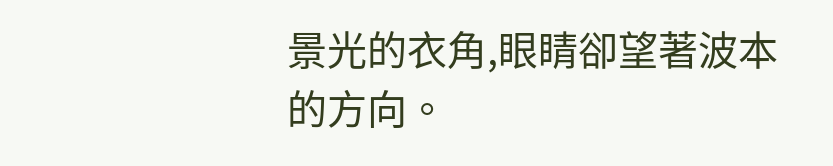景光的衣角,眼睛卻望著波本的方向。